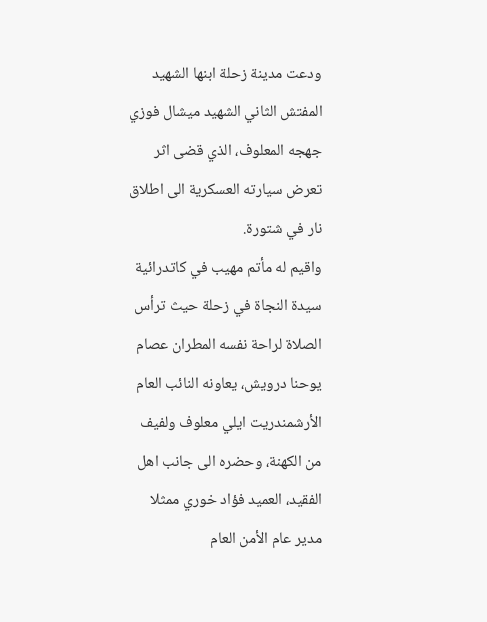ودعت مدينة زحلة ابنها الشهيد المفتش الثاني الشهيد ميشال فوزي جهجه المعلوف، الذي قضى اثر تعرض سيارته العسكرية الى اطلاق نار في شتورة.
واقيم له مأتم مهيب في كاتدرائية سيدة النجاة في زحلة حيث ترأس الصلاة لراحة نفسه المطران عصام يوحنا درويش، يعاونه النائب العام الأرشمندريت ايلي معلوف ولفيف من الكهنة، وحضره الى جانب اهل الفقيد، العميد فؤاد خوري ممثلا مدير عام الأمن العام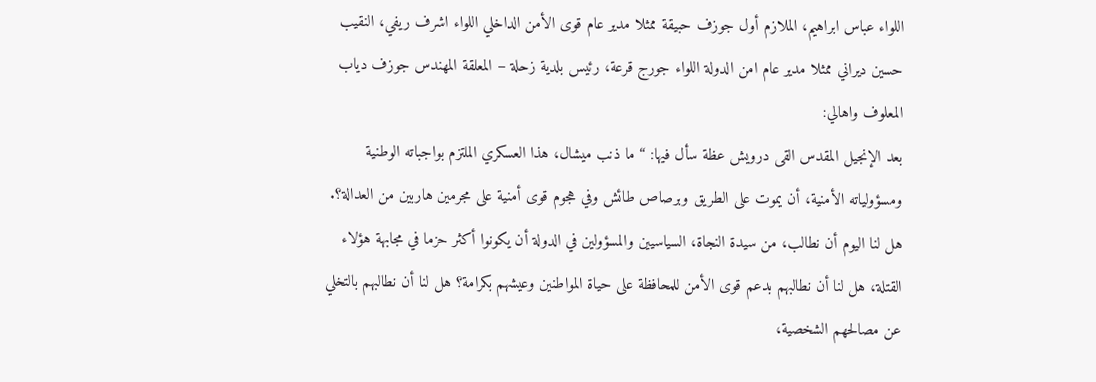اللواء عباس ابراهيم، الملازم أول جوزف حبيقة ممثلا مدير عام قوى الأمن الداخلي اللواء اشرف ريفي، النقيب حسين ديراني ممثلا مدير عام امن الدولة اللواء جورج قرعة، رئيس بلدية زحلة – المعلقة المهندس جوزف دياب المعلوف واهالي:
بعد الإنجيل المقدس القى درويش عظة سأل فيها: “ما ذنب ميشال، هذا العسكري الملتزم بواجباته الوطنية ومسؤولياته الأمنية، أن يموت على الطريق وبرصاص طائش وفي هجوم قوى أمنية على مجرمين هاربين من العدالة؟. هل لنا اليوم أن نطالب، من سيدة النجاة، السياسيين والمسؤولين في الدولة أن يكونوا أكثر حزما في مجابهة هؤلاء القتلة، هل لنا أن نطالبهم بدعم قوى الأمن للمحافظة على حياة المواطنين وعيشهم بكرامة؟ هل لنا أن نطالبهم بالتخلي عن مصالحهم الشخصية،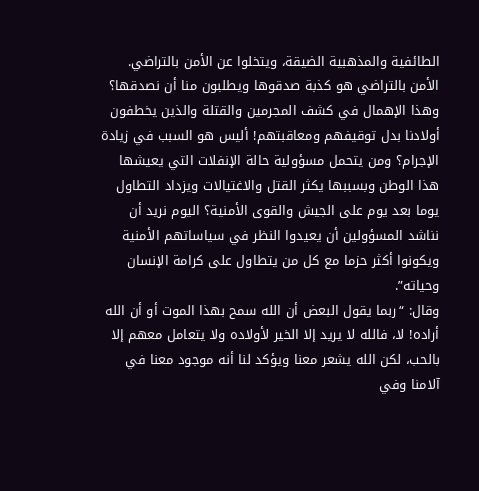الطائفية والمذهبية الضيقة، ويتخلوا عن الأمن بالتراضي. الأمن بالتراضي هو كذبة صدقوها ويطلبون منا أن نصدقها؟ وهذا الإهمال في كشف المجرمين والقتلة والذين يخطفون أولادنا بدل توقيفهم ومعاقبتهم! أليس هو السبب في زيادة الإجرام؟ ومن يتحمل مسؤولية حالة الإنفلات التي يعيشها هذا الوطن وبسببها يكثر القتل والاغتيالات ويزداد التطاول يوما بعد يوم على الجيش والقوى الأمنية؟ اليوم نريد أن نناشد المسؤولين أن يعيدوا النظر في سياساتهم الأمنية ويكونوا أكثر حزما مع كل من يتطاول على كرامة الإنسان وحياته”.
وقال: “ربما يقول البعض أن الله سمح بهذا الموت أو أن الله أراده! لا، فالله لا يريد إلا الخير لأولاده ولا يتعامل معهم إلا بالحب، لكن الله يشعر معنا ويؤكد لنا أنه موجود معنا في آلامنا وفي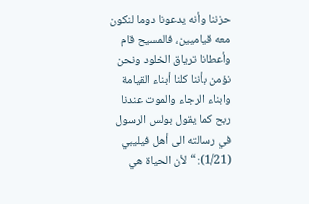حزننا وأنه يدعونا دوما لنكون معه قياميين، فالمسيح قام وأعطانا ترياق الخلود ونحن نؤمن بأننا كلنا أبناء القيامة وابناء الرجاء والموت عندنا ربح كما يقول بولس الرسول في رسالته الى أهل فيليبي (1/21): “لأن الحياة هي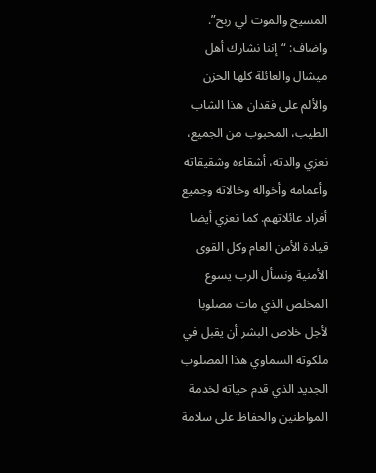المسيح والموت لي ربح”.
واضاف: “إننا نشارك أهل ميشال والعائلة كلها الحزن والألم على فقدان هذا الشاب الطيب، المحبوب من الجميع، نعزي والدته، أشقاءه وشقيقاته وأعمامه وأخواله وخالاته وجميع أفراد عائلاتهم. كما نعزي أيضا قيادة الأمن العام وكل القوى الأمنية ونسأل الرب يسوع المخلص الذي مات مصلوبا لأجل خلاص البشر أن يقبل في ملكوته السماوي هذا المصلوب الجديد الذي قدم حياته لخدمة المواطنين والحفاظ على سلامة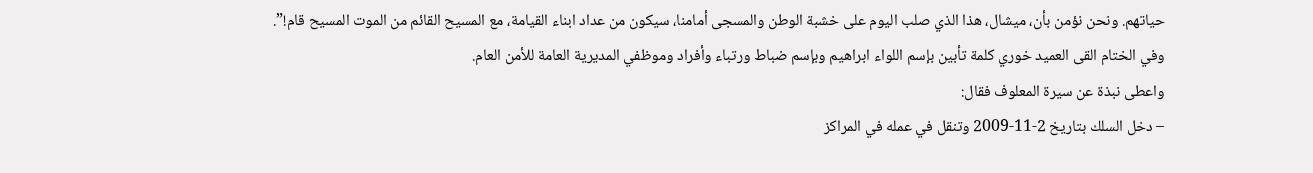حياتهم. ونحن نؤمن بأن، ميشال، هذا الذي صلب اليوم على خشبة الوطن والمسجى أمامنا، سيكون من عداد ابناء القيامة، مع المسيح القائم من الموت المسيح قام!”.
وفي الختام القى العميد خوري كلمة تأبين بإسم اللواء ابراهيم وبإسم ضباط ورتباء وأفراد وموظفي المديرية العامة للأمن العام.
واعطى نبذة عن سيرة المعلوف فقال:
– دخل السلك بتاريخ 2-11-2009 وتنقل في عمله في المراكز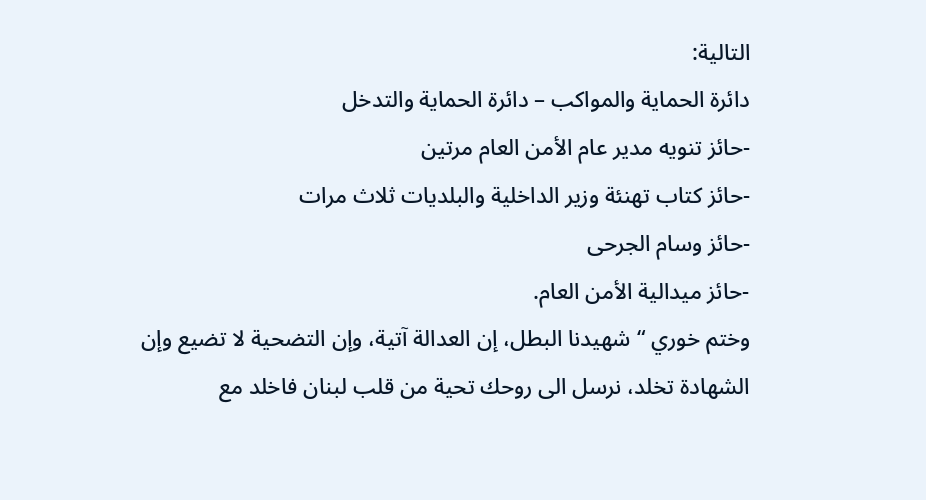التالية:
دائرة الحماية والمواكب – دائرة الحماية والتدخل
-حائز تنويه مدير عام الأمن العام مرتين
-حائز كتاب تهنئة وزير الداخلية والبلديات ثلاث مرات
-حائز وسام الجرحى
-حائز ميدالية الأمن العام.
وختم خوري “شهيدنا البطل، إن العدالة آتية، وإن التضحية لا تضيع وإن الشهادة تخلد، نرسل الى روحك تحية من قلب لبنان فاخلد مع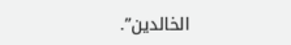الخالدين”.